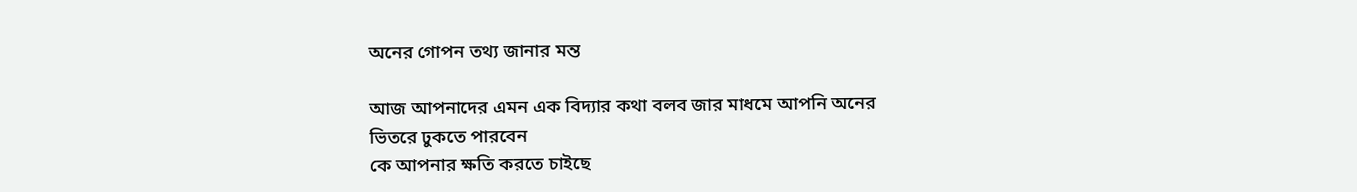অনের গোপন তথ্য জানার মন্ত

আজ আপনাদের এমন এক বিদ্যার কথা বলব জার মাধমে আপনি অনের ভিতরে ঢুকতে পারবেন
কে আপনার ক্ষতি করতে চাইছে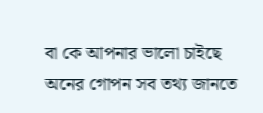বা কে আপনার ভালো চাইছে
অনের গোপন সব তথ্য জানতে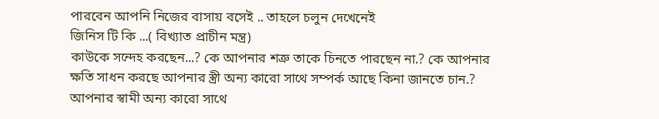পারবেন আপনি নিজের বাসায় বসেই .. তাহলে চলুন দেখেনেই
জিনিস টি কি ...( বিখ্যাত প্রাচীন মন্ত্র)
কাউকে সন্দেহ করছেন...? কে আপনার শত্রু তাকে চিনতে পারছেন না.? কে আপনার ক্ষতি সাধন করছে আপনার স্ত্রী অন্য কারো সাথে সম্পর্ক আছে কিনা জানতে চান.? আপনার স্বামী অন্য কারো সাথে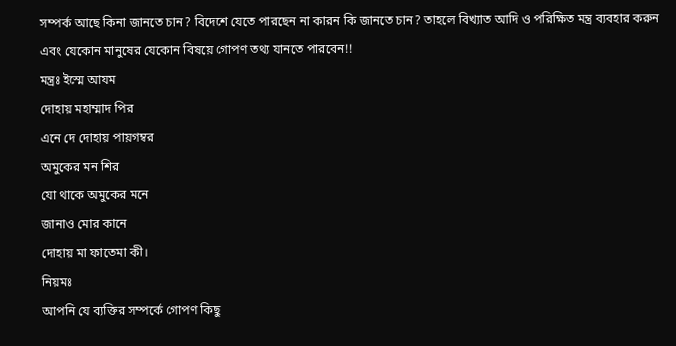সম্পর্ক আছে কিনা জানতে চান? বিদেশে যেতে পারছেন না কারন কি জানতে চান? তাহলে বিখ্যাত আদি ও পরিক্ষিত মন্ত্র ব্যবহার করুন এবং যেকোন মানুষের যেকোন বিষয়ে গোপণ তথ্য যানতে পারবেন!!
মন্ত্রঃ ইস্মে আযম
দোহায় মহাম্মাদ পির
এনে দে দোহায় পায়গম্বর
অমুকের মন শির
যো থাকে অমুকের মনে
জানাও মোর কানে
দোহায় মা ফাতেমা কী।
নিয়মঃ
আপনি যে ব্যক্তির সম্পর্কে গোপণ কিছু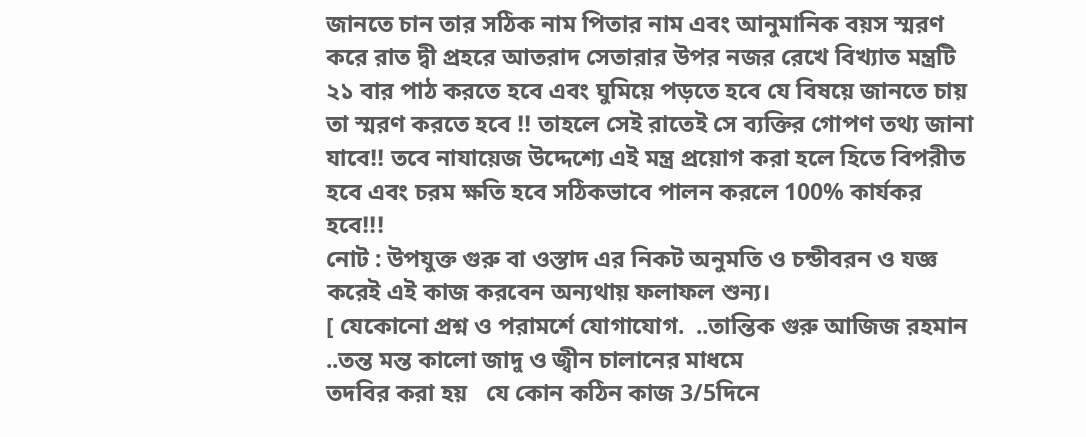জানতে চান তার সঠিক নাম পিতার নাম এবং আনুমানিক বয়স স্মরণ করে রাত দ্বী প্রহরে আতরাদ সেতারার উপর নজর রেখে বিখ্যাত মন্ত্রটি ২১ বার পাঠ করতে হবে এবং ঘুমিয়ে পড়তে হবে যে বিষয়ে জানতে চায় তা স্মরণ করতে হবে !! তাহলে সেই রাতেই সে ব্যক্তির গোপণ তথ্য জানা যাবে!! তবে নাযায়েজ উদ্দেশ্যে এই মন্ত্র প্রয়োগ করা হলে হিতে বিপরীত হবে এবং চরম ক্ষতি হবে সঠিকভাবে পালন করলে 100% কার্যকর হবে!!!
নোট : উপযুক্ত গুরু বা ওস্তাদ এর নিকট অনুমতি ও চন্ডীবরন ও যজ্ঞ করেই এই কাজ করবেন অন্যথায় ফলাফল শুন্য।
[ যেকোনো প্রশ্ন ও পরামর্শে যোগাযোগ.  ..তান্তিক গুরু আজিজ রহমান ..তন্ত মন্ত কালো জাদু ও জ্বীন চালানের মাধমে
তদবির করা হয়   যে কোন কঠিন কাজ 3/5দিনে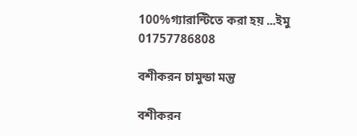100%গ্যারান্টিতে করা হয় ...ইমু 01757786808

বশীকরন চামুন্ডা মন্তু

বশীকরন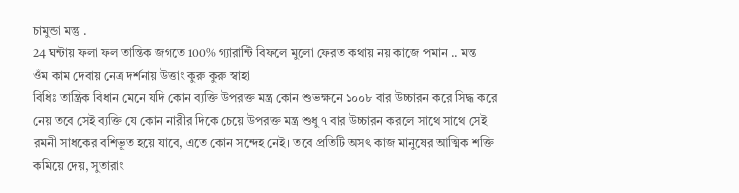চামুন্ডা মন্তু .
24 ঘন্টায় ফলা ফল তান্তিক জগতে 100% গ্যারান্টি বিফলে মুলো ফেরত কথায় নয় কাজে পমান .. মন্ত
ওঁম কাম দেবায় নেত্র দর্শনায় উত্তাং কুরু কুরু স্বাহা
বিধিঃ তান্ত্রিক বিধান মেনে যদি কোন ব্যক্তি উপরক্ত মন্ত্র কোন শুভক্ষনে ১০০৮ বার উচ্চারন করে সিদ্ধ করে নেয় তবে সেই ব্যক্তি যে কোন নারীর দিকে চেয়ে উপরক্ত মন্ত্র শুধু ৭ বার উচ্চারন করলে সাথে সাথে সেই রমনী সাধকের বশিভূত হয়ে যাবে, এতে কোন সন্দেহ নেই। তবে প্রতিটি অসৎ কাজ মানুষের আত্মিক শক্তি কমিয়ে দেয়, সুতারাং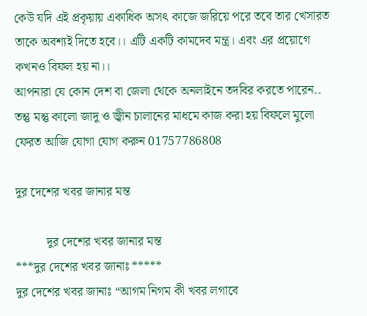কেউ যদি এই প্রকৃয়ায় একাধিক অসৎ কাজে জরিয়ে পরে তবে তার খেসারত তাকে অবশ্যই দিতে হবে।। এটি একটি কামদেব মন্ত্র। এবং এর প্রয়োগে কখনও বিফল হয় না।।
আপনারা যে কোন দেশ বা জেলা থেকে অনলাইনে তদবির করতে পারেন.. তন্তু মন্তু কালো জাদু ও জ্বীন চালানের মাধমে কাজ করা হয় বিফলে মুলো ফেরত আজি যোগা যোগ করুন 01757786808

দুর ‌দেশের ‌খবর ‌জানার ‌মন্ত

          দুর দেশের খবর জানার মন্ত
***দুর দেশের খবর জানাঃ *****
দুর দেশের খবর জানাঃ “আগম নিগম কী খবর লগাবে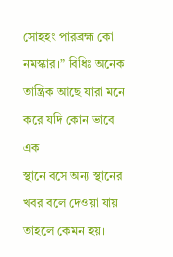সোহহং পারব্রহ্ম কো নমস্কার।” বিধিঃ অনেক
তান্ত্রিক আছে যারা মনে করে যদি কোন ভাবে এক
স্থানে বসে অন্য স্থানের খবর বলে দেওয়া যায়
তাহলে কেমন হয়।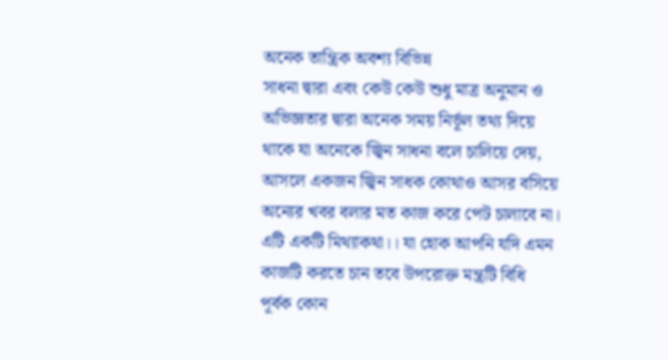অনেক তান্ত্রিক অবশ্য বিভিন্ন
সাধনা দ্বারা এবং কেউ কেউ শুধু মাত্র অনুমান ও
অভিজ্ঞতার দ্বারা অনেক সময় নির্ভূল তথ্য দিয়ে
থাকে যা অনেকে জ্বিন সাধনা বলে চালিয়ে দেয়,
আসলে একজন জ্বিন সাধক কোথাও আসর বসিয়ে
অন্যের খবর বলার মত কাজ করে পেট চালাবে না।
এটি একটি মিথ্যাকথা।। যা হোক আপনি যদি এমন
কাজটি করতে চান তবে উপরোক্ত মন্ত্রটি বিধি
পূর্বক কোন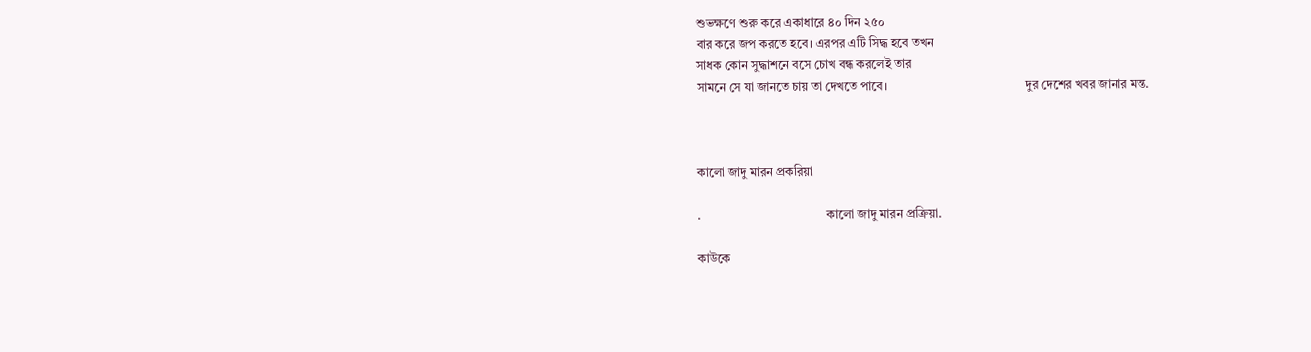শুভক্ষণে শুরু করে একাধারে ৪০ দিন ২৫০
বার করে জপ করতে হবে। এরপর এটি সিদ্ধ হবে তখন
সাধক কোন সুদ্ধাশনে বসে চোখ বন্ধ করলেই তার
সামনে সে যা জানতে চায় তা দেখতে পাবে।                                            দুর দেশের খবর জানার মন্ত.



কালো ‌জাদু ‌মারন প্রকরিয়া

.                                        কালো জাদু মারন প্রক্রিয়া.

কাউকে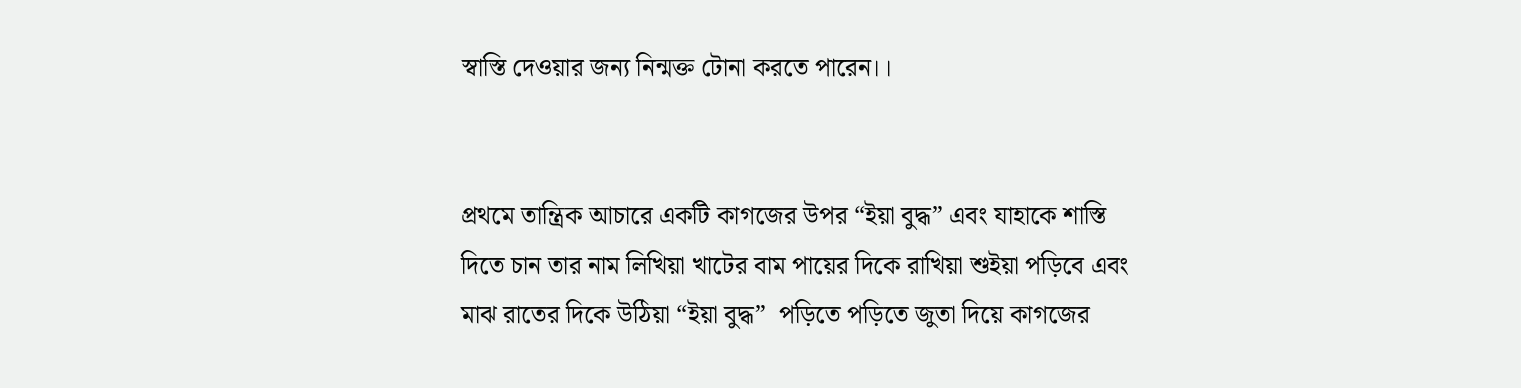স্বাস্তি দেওয়ার জন্য নিন্মক্ত টোনা করতে পারেন।।


প্রথমে তান্ত্রিক আচারে একটি কাগজের উপর “ইয়া বুদ্ধ” এবং যাহাকে শাস্তি দিতে চান তার নাম লিখিয়া খাটের বাম পায়ের দিকে রাখিয়া শুইয়া পড়িবে এবং মাঝ রাতের দিকে উঠিয়া “ইয়া বুদ্ধ”  পড়িতে পড়িতে জুতা দিয়ে কাগজের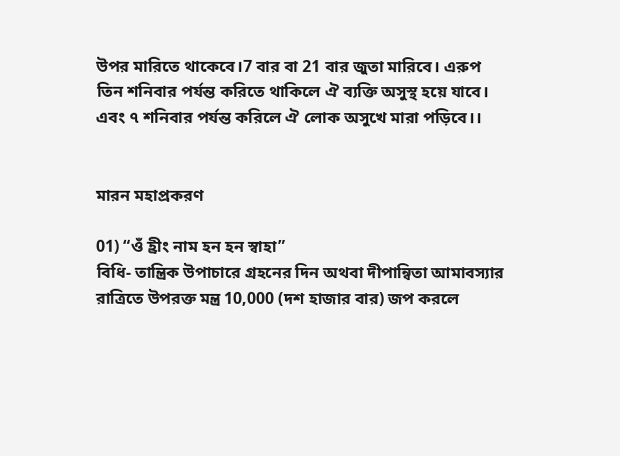উপর মারিতে থাকেবে।7 বার বা 21 বার জুতা মারিবে। এরুপ তিন শনিবার পর্যন্ত করিতে থাকিলে ঐ ব্যক্তি অসুস্থ হয়ে যাবে। এবং ৭ শনিবার পর্যন্ত করিলে ঐ লোক অসুখে মারা পড়িবে।।


মারন মহাপ্রকরণ

01) “ওঁ হ্রীং নাম হন হন স্বাহা”
বিধি- তান্ত্রিক উপাচারে গ্রহনের দিন অথবা দীপান্বিতা আমাবস্যার রাত্রিতে উপরক্ত মন্ত্র 10,000 (দশ হাজার বার) জপ করলে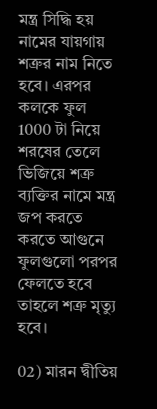মন্ত্র সিদ্ধি হয় নামের যায়গায় শত্রুর নাম নিতে হবে। এরপর কলকে ফুল 1000 টা নিয়ে শরষের তেলে ভিজিয়ে শত্রু ব্যক্তির নামে মন্ত্র জপ করতে করতে আগুনে ফুলগুলো পরপর ফেলতে হবে তাহলে শত্রু মৃত্যু হবে।

02) মারন দ্বীতিয়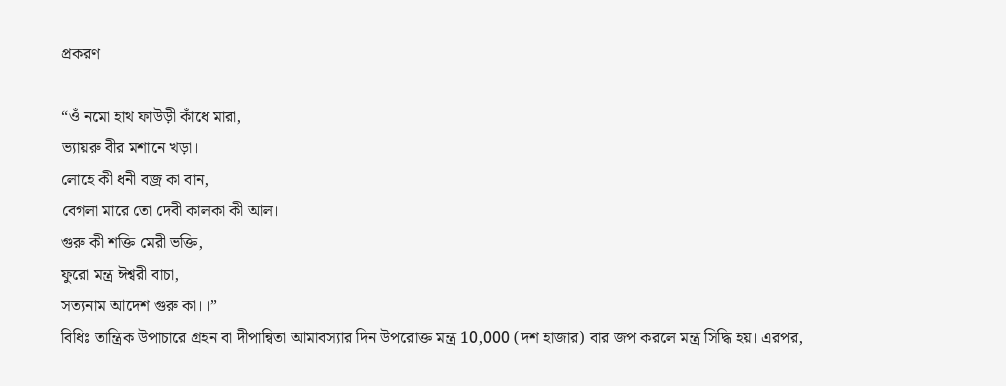প্রকরণ

“ওঁ নমো হাথ ফাউড়ী কাঁধে মারা,
ভ্যায়রু বীর মশানে খড়া।
লোহে কী ধনী বজ্র কা বান,
বেগলা মারে তো দেবী কালকা কী আল।
গুরু কী শক্তি মেরী ভক্তি,
ফুরো মন্ত্র ঈশ্বরী বাচা,
সত্যনাম আদেশ গুরু কা।।”
বিধিঃ তান্ত্রিক উপাচারে গ্রহন বা দীপান্বিতা আমাবস্যার দিন উপরোক্ত মন্ত্র 10,000 (দশ হাজার) বার জপ করলে মন্ত্র সিদ্ধি হয়। এরপর,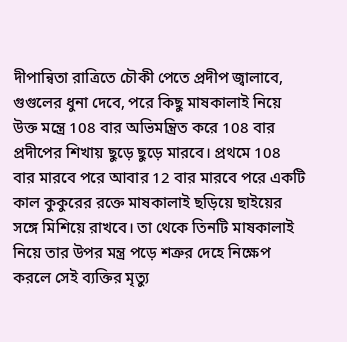দীপান্বিতা রাত্রিতে চৌকী পেতে প্রদীপ জ্বালাবে, গুগুলের ধুনা দেবে, পরে কিছু মাষকালাই নিয়ে উক্ত মন্ত্রে 108 বার অভিমন্ত্রিত করে 108 বার প্রদীপের শিখায় ছুড়ে ছুড়ে মারবে। প্রথমে 108 বার মারবে পরে আবার 12 বার মারবে পরে একটি কাল কুকুরের রক্তে মাষকালাই ছড়িয়ে ছাইয়ের সঙ্গে মিশিয়ে রাখবে। তা থেকে তিনটি মাষকালাই নিয়ে তার উপর মন্ত্র পড়ে শত্রুর দেহে নিক্ষেপ করলে সেই ব্যক্তির মৃত্যু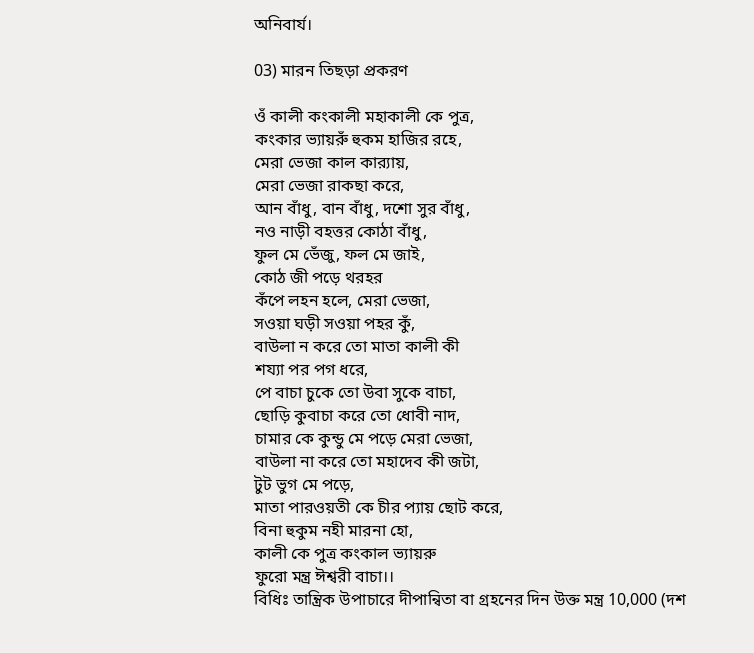অনিবার্য।

03) মারন তিছড়া প্রকরণ

ওঁ কালী কংকালী মহাকালী কে পুত্র,
কংকার ভ্যায়রুঁ হুকম হাজির রহে,
মেরা ভেজা কাল কার‌্যায়,
মেরা ভেজা রাকছা করে,
আন বাঁধু, বান বাঁধু, দশো সুর বাঁধু,
নও নাড়ী বহত্তর কোঠা বাঁধু,
ফুল মে ভেঁজু, ফল মে জাই,
কোঠ জী পড়ে থরহর
কঁপে লহন হলে, মেরা ভেজা,
সওয়া ঘড়ী সওয়া পহর কুঁ,
বাউলা ন করে তো মাতা কালী কী
শয্যা পর পগ ধরে,
পে বাচা চুকে তো উবা সুকে বাচা,
ছোড়ি কুবাচা করে তো ধোবী নাদ,
চামার কে কুন্ডু মে পড়ে মেরা ভেজা,
বাউলা না করে তো মহাদেব কী জটা,
টুট ভুগ মে পড়ে,
মাতা পারওয়তী কে চীর প্যায় ছোট করে,
বিনা হুকুম নহী মারনা হো,
কালী কে পুত্র কংকাল ভ্যায়রু
ফুরো মন্ত্র ঈশ্বরী বাচা।।
বিধিঃ তান্ত্রিক উপাচারে দীপান্বিতা বা গ্রহনের দিন উক্ত মন্ত্র 10,000 (দশ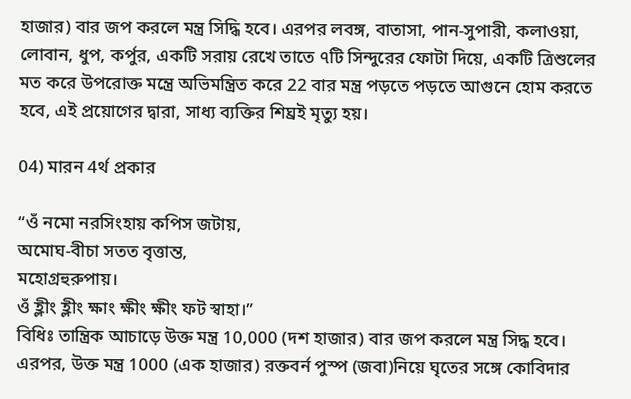হাজার) বার জপ করলে মন্ত্র সিদ্ধি হবে। এরপর লবঙ্গ, বাতাসা, পান-সুপারী, কলাওয়া, লোবান, ধুপ, কর্পুর, একটি সরায় রেখে তাতে ৭টি সিন্দুরের ফোটা দিয়ে, একটি ত্রিশুলের মত করে উপরোক্ত মন্ত্রে অভিমন্ত্রিত করে 22 বার মন্ত্র পড়তে পড়তে আগুনে হোম করতে হবে, এই প্রয়োগের দ্বারা, সাধ্য ব্যক্তির শিঘ্রই মৃত্যু হয়।

04) মারন 4র্থ প্রকার

“ওঁ নমো নরসিংহায় কপিস জটায়,
অমোঘ-বীচা সতত বৃত্তান্ত,
মহোগ্রহুরুপায়।
ওঁ হ্লীং হ্লীং ক্ষাং ক্ষীং ক্ষীং ফট স্বাহা।”
বিধিঃ তান্ত্রিক আচাড়ে উক্ত মন্ত্র 10,000 (দশ হাজার) বার জপ করলে মন্ত্র সিদ্ধ হবে। এরপর, উক্ত মন্ত্র 1000 (এক হাজার) রক্তবর্ন পুস্প (জবা)নিয়ে ঘৃতের সঙ্গে কোবিদার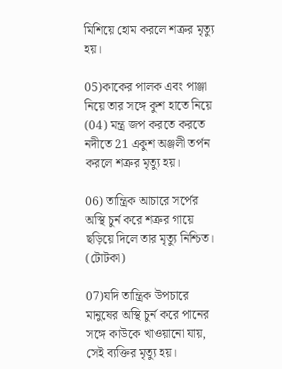মিশিয়ে হোম করলে শত্রুর মৃত্যু হয়।

05)কাকের পালক এবং পাঞ্জা নিয়ে তার সঙ্গে কুশ হাতে নিয়ে (04) মন্ত্র জপ করতে করতে নদীতে 21 একুশ অঞ্জলী তর্পন করলে শত্রুর মৃত্যু হয়।

06) তান্ত্রিক আচারে সর্পের অস্থি চুর্ন করে শত্রুর গায়ে ছড়িয়ে দিলে তার মৃত্যু নিশ্চিত। (টোটকা)

07)যদি তান্ত্রিক উপচারে মানুষের অস্থি চুর্ন করে পানের সঙ্গে কাউকে খাওয়ানো যায়, সেই ব্যক্তির মৃত্যু হয়।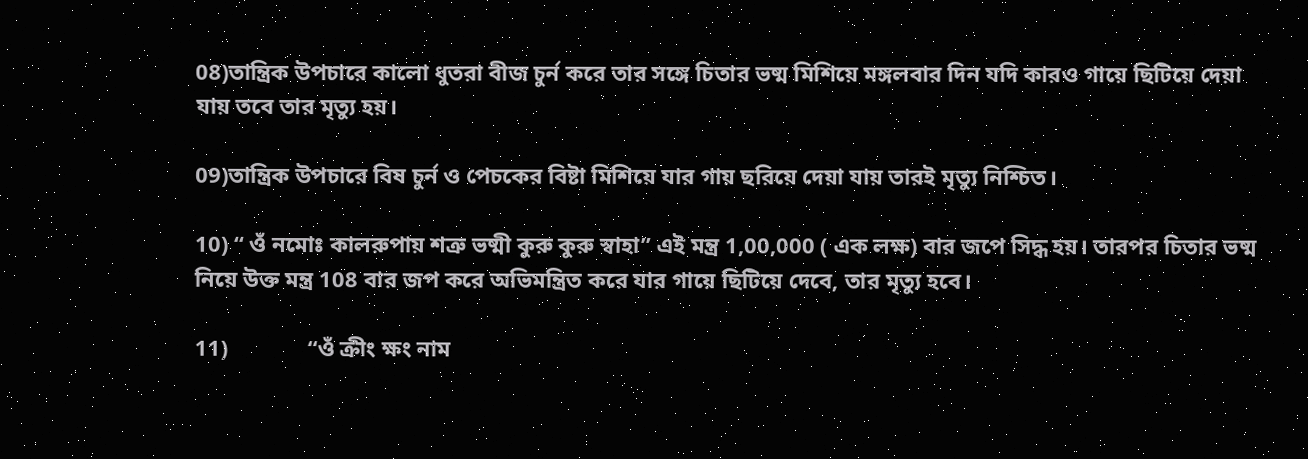08)তান্ত্রিক উপচারে কালো ধুতরা বীজ চুর্ন করে তার সঙ্গে চিতার ভষ্ম মিশিয়ে মঙ্গলবার দিন যদি কারও গায়ে ছিটিয়ে দেয়া যায় তবে তার মৃত্যু হয়।

09)তান্ত্রিক উপচারে বিষ চুর্ন ও পেচকের বিষ্টা মিশিয়ে যার গায় ছরিয়ে দেয়া যায় তারই মৃত্যু নিশ্চিত।

10) “ ওঁ নমোঃ কালরুপায় শত্রু ভষ্মী কুরু কুরু স্বাহা” এই মন্ত্র 1,00,000 ( এক লক্ষ) বার জপে সিদ্ধ হয়। তারপর চিতার ভষ্ম নিয়ে উক্ত মন্ত্র 108 বার জপ করে অভিমন্ত্রিত করে যার গায়ে ছিটিয়ে দেবে, তার মৃত্যু হবে।

11)              “ওঁ ক্রীং ক্ষং নাম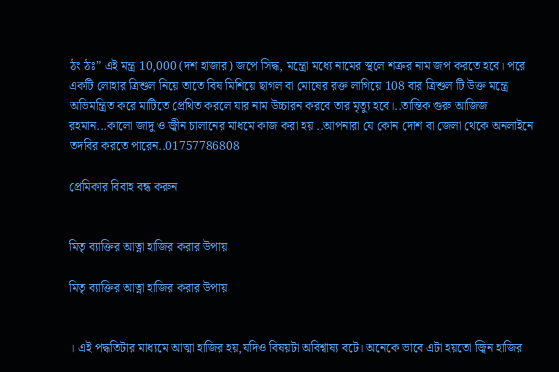ঠং ঠঃ” এই মন্ত্র 10,000 (দশ হাজার) জপে সিদ্ধ, মন্ত্রো মধ্যে নামের স্থলে শত্রুর নাম জপ করতে হবে। পরে একটি লোহার ত্রিশুল নিয়ে তাতে বিষ মিশিয়ে ছাগল বা মোষের রক্ত লাগিয়ে 108 বার ত্রিশুল টি উক্ত মন্ত্রে অভিমন্ত্রিত করে মাটিতে প্রেথিত করলে যার নাম উচ্চারন করবে তার মৃত্যু হবে।..তান্তিক গুরু আজিজ রহমান...কালো জাদু ও জ্বীন চালানের মাধমে কাজ করা হয় ..আপনারা যে কোন দোশ বা জেলা থেকে অনলাইনে তদবির করতে পারেন..01757786808

প্রেমিকার ‌বিবাহ ‌বন্ধ ‌করুন


মিতৃ ব্যাক্তির আত্না হাজির করার উপায়

মিতৃ ব্যাক্তির আত্না হাজির করার উপায়


। এই পদ্ধতিটার মাধ্যমে আত্মা হাজির হয়,যদিও বিষয়টা অবিশ্বাষ্য বটে। অনেকে ভাবে এটা হয়তো জ্বিন হাজির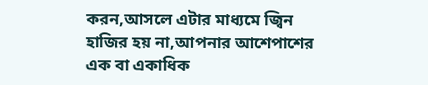করন,আসলে এটার মাধ্যমে জ্বিন হাজির হয় না,আপনার আশেপাশের এক বা একাধিক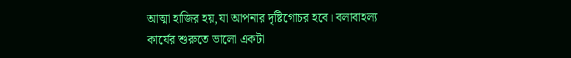আত্মা হাজির হয়,যা আপনার দৃষ্টিগোচর হবে। বলাবাহল্য কার্যের শুরুতে ভালো একটা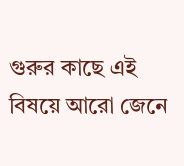গুরুর কাছে এই বিষয়ে আরো জেনে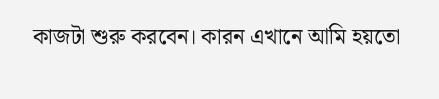কাজটা শুরু করবেন। কারন এখানে আমি হয়তো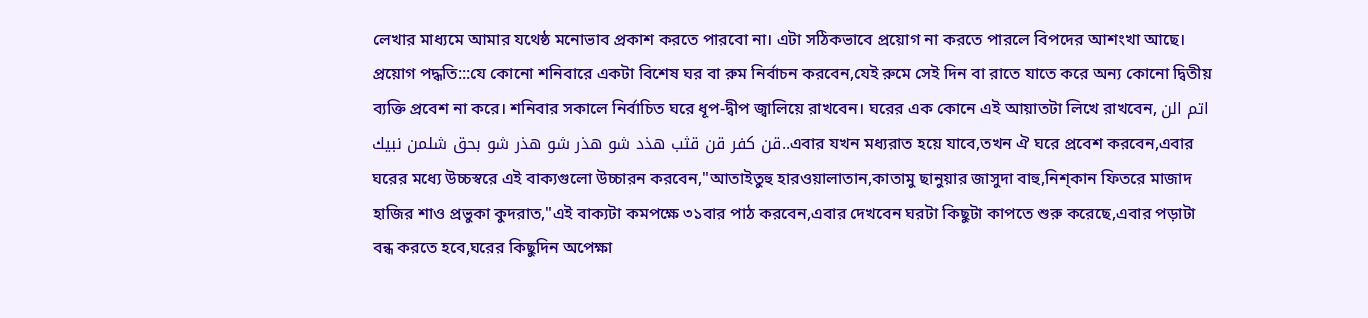লেখার মাধ্যমে আমার যথেষ্ঠ মনোভাব প্রকাশ করতে পারবো না। এটা সঠিকভাবে প্রয়োগ না করতে পারলে বিপদের আশংখা আছে। প্রয়োগ পদ্ধতি:::যে কোনো শনিবারে একটা বিশেষ ঘর বা রুম নির্বাচন করবেন,যেই রুমে সেই দিন বা রাতে যাতে করে অন্য কোনো দ্বিতীয় ব্যক্তি প্রবেশ না করে। শনিবার সকালে নির্বাচিত ঘরে ধূপ-দ্বীপ জ্বালিয়ে রাখবেন। ঘরের এক কোনে এই আয়াতটা লিখে রাখবেন, اتم الن قن كفر قن قثب هذد شو هذر شو هذر شو بحق شلمن نبيك..এবার যখন মধ্যরাত হয়ে যাবে,তখন ঐ ঘরে প্রবেশ করবেন,এবার ঘরের মধ্যে উচ্চস্বরে এই বাক্যগুলো উচ্চারন করবেন,"আতাইতুহু হারওয়ালাতান,কাতামু ছানুয়ার জাসুদা বাহু,নিশ্কান ফিতরে মাজাদ হাজির শাও প্রভুকা কুদরাত,"এই বাক্যটা কমপক্ষে ৩১বার পাঠ করবেন,এবার দেখবেন ঘরটা কিছুটা কাপতে শুরু করেছে,এবার পড়াটা বন্ধ করতে হবে,ঘরের কিছুদিন অপেক্ষা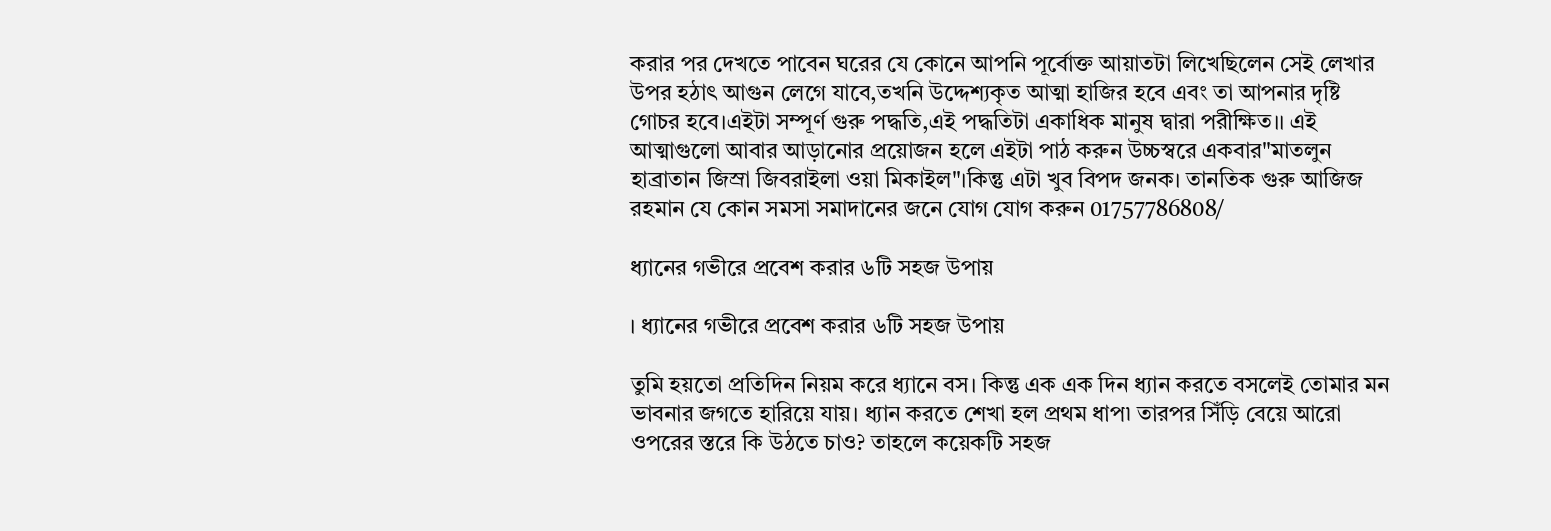করার পর দেখতে পাবেন ঘরের যে কোনে আপনি পূর্বোক্ত আয়াতটা লিখেছিলেন সেই লেখার উপর হঠাৎ আগুন লেগে যাবে,তখনি উদ্দেশ্যকৃত আত্মা হাজির হবে এবং তা আপনার দৃষ্টি গোচর হবে।এইটা সম্পূর্ণ গুরু পদ্ধতি,এই পদ্ধতিটা একাধিক মানুষ দ্বারা পরীক্ষিত।। এই আত্মাগুলো আবার আড়ানোর প্রয়োজন হলে এইটা পাঠ করুন উচ্চস্বরে একবার"মাতলুন হাব্রাতান জিস্রা জিবরাইলা ওয়া মিকাইল"।কিন্তু এটা খুব বিপদ জনক। তানতিক গুরু আজিজ রহমান যে কোন সমসা সমাদানের জনে যোগ যোগ করুন 01757786808/

ধ্যানের গভীরে প্রবেশ করার ৬টি সহজ উপায়

। ধ্যানের গভীরে প্রবেশ করার ৬টি সহজ উপায়

তুমি হয়তো প্রতিদিন নিয়ম করে ধ্যানে বস। কিন্তু এক এক দিন ধ্যান করতে বসলেই তোমার মন ভাবনার জগতে হারিয়ে যায়। ধ্যান করতে শেখা হল প্রথম ধাপ৷ তারপর সিঁড়ি বেয়ে আরো ওপরের স্তরে কি উঠতে চাও? তাহলে কয়েকটি সহজ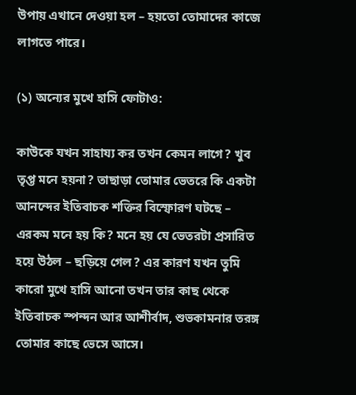উপায় এখানে দেওয়া হল – হয়তো তোমাদের কাজে লাগতে পারে।

(১) অন্যের মুখে হাসি ফোটাও:

কাউকে যখন সাহায্য কর তখন কেমন লাগে? খুব তৃপ্ত মনে হয়না? তাছাড়া তোমার ভেতরে কি একটা আনন্দের ইতিবাচক শক্তির বিস্ফোরণ ঘটছে – এরকম মনে হয় কি? মনে হয় যে ভেতরটা প্রসারিত হয়ে উঠল – ছড়িয়ে গেল? এর কারণ যখন তুমি কারো মুখে হাসি আনো তখন তার কাছ থেকে ইতিবাচক স্পন্দন আর আশীর্বাদ, শুভকামনার তরঙ্গ তোমার কাছে ভেসে আসে।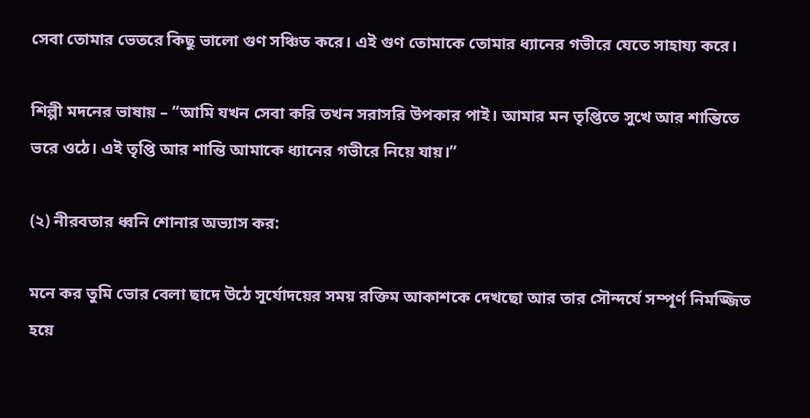সেবা তোমার ভেতরে কিছু ভালো গুণ সঞ্চিত করে। এই গুণ তোমাকে তোমার ধ্যানের গভীরে যেতে সাহায্য করে।

শিল্পী মদনের ভাষায় – “আমি যখন সেবা করি তখন সরাসরি উপকার পাই। আমার মন তৃপ্তিতে সুখে আর শান্তিতে ভরে ওঠে। এই তৃপ্তি আর শান্তি আমাকে ধ্যানের গভীরে নিয়ে যায়।”

(২) নীরবতার ধ্বনি শোনার অভ্যাস কর:

মনে কর তুমি ভোর বেলা ছাদে উঠে সূর্যোদয়ের সময় রক্তিম আকাশকে দেখছো আর তার সৌন্দর্যে সম্পূর্ণ নিমজ্জিত হয়ে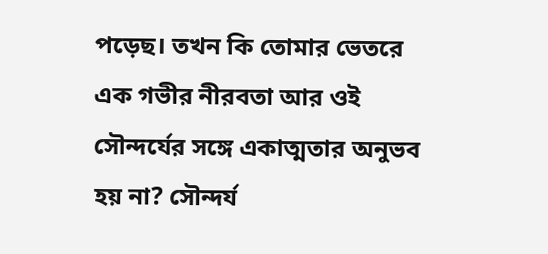পড়েছ। তখন কি তোমার ভেতরে এক গভীর নীরবতা আর ওই সৌন্দর্যের সঙ্গে একাত্মতার অনুভব হয় না? সৌন্দর্য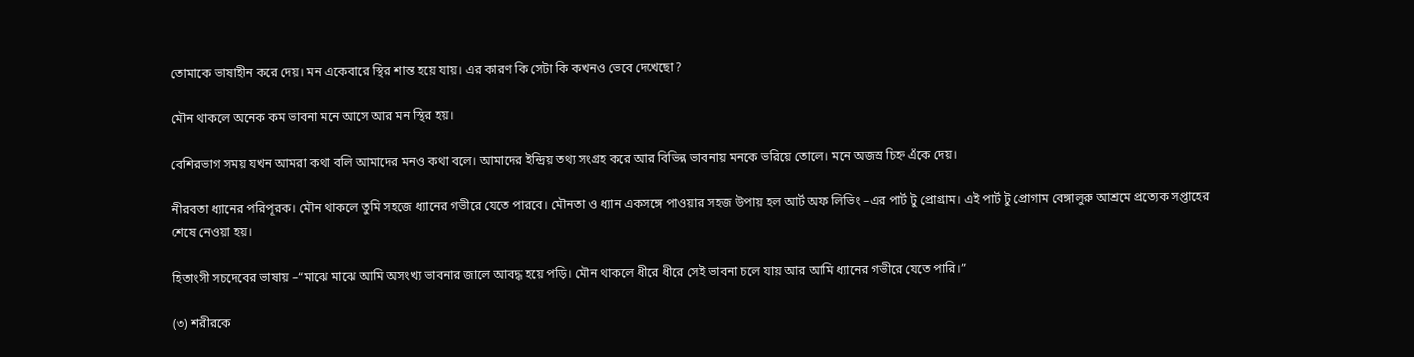তোমাকে ভাষাহীন করে দেয়। মন একেবারে স্থির শান্ত হয়ে যায়। এর কারণ কি সেটা কি কখনও ভেবে দেখেছো?

মৌন থাকলে অনেক কম ভাবনা মনে আসে আর মন স্থির হয়।

বেশিরভাগ সময় যখন আমরা কথা বলি আমাদের মনও কথা বলে। আমাদের ইন্দ্রিয় তথ্য সংগ্রহ করে আর বিভিন্ন ভাবনায় মনকে ভরিয়ে তোলে। মনে অজস্র চিহ্ন এঁকে দেয়।

নীরবতা ধ্যানের পরিপূরক। মৌন থাকলে তুমি সহজে ধ্যানের গভীরে যেতে পারবে। মৌনতা ও ধ্যান একসঙ্গে পাওয়ার সহজ উপায় হল আর্ট অফ লিভিং –এর পার্ট টু প্রোগ্রাম। এই পার্ট টু প্রোগাম বেঙ্গালুরু আশ্রমে প্রত্যেক সপ্তাহের শেষে নেওয়া হয়।

হিতাংসী সচদেবের ভাষায় –“মাঝে মাঝে আমি অসংখ্য ভাবনার জালে আবদ্ধ হয়ে পড়ি। মৌন থাকলে ধীরে ধীরে সেই ভাবনা চলে যায় আর আমি ধ্যানের গভীরে যেতে পারি।”

(৩) শরীরকে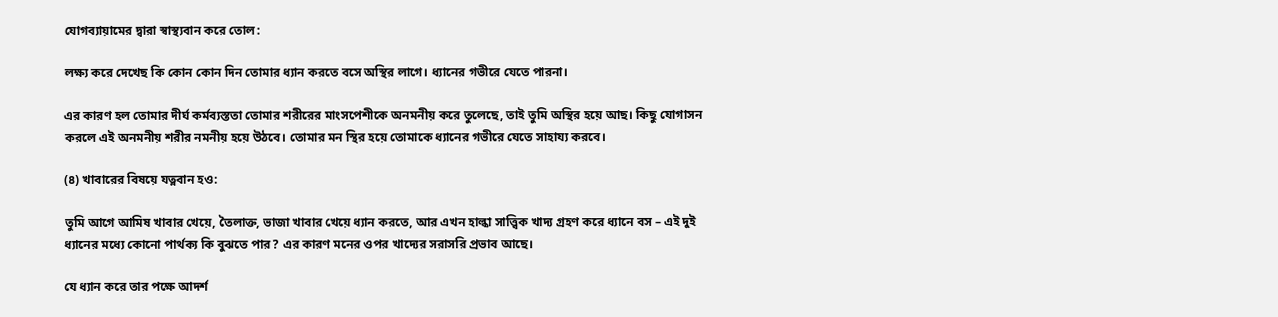যোগব্যায়ামের দ্বারা স্বাস্থ্যবান করে তোল:

লক্ষ্য করে দেখেছ কি কোন কোন দিন তোমার ধ্যান করতে বসে অস্থির লাগে। ধ্যানের গভীরে যেতে পারনা।

এর কারণ হল তোমার দীর্ঘ কর্মব্যস্ততা তোমার শরীরের মাংসপেশীকে অনমনীয় করে তুলেছে, তাই তুমি অস্থির হয়ে আছ। কিছু যোগাসন করলে এই অনমনীয় শরীর নমনীয় হয়ে উঠবে। তোমার মন স্থির হয়ে তোমাকে ধ্যানের গভীরে যেতে সাহায্য করবে।

(৪) খাবারের বিষয়ে যত্নবান হও:

তুমি আগে আমিষ খাবার খেয়ে, তৈলাক্ত, ভাজা খাবার খেয়ে ধ্যান করতে, আর এখন হাল্কা সাত্ত্বিক খাদ্য গ্রহণ করে ধ্যানে বস – এই দুই ধ্যানের মধ্যে কোনো পার্থক্য কি বুঝতে পার? এর কারণ মনের ওপর খাদ্যের সরাসরি প্রভাব আছে।

যে ধ্যান করে তার পক্ষে আদর্শ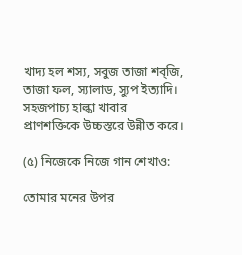খাদ্য হল শস্য, সবুজ তাজা শব্‌জি, তাজা ফল, স্যালাড, স্যুপ ইত্যাদি। সহজপাচ্য হাল্কা খাবার প্রাণশক্তিকে উচ্চস্তরে উন্নীত করে।

(৫) নিজেকে নিজে গান শেখাও:

তোমার মনের উপর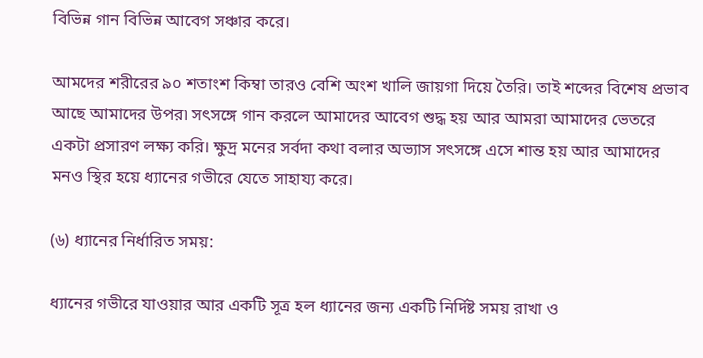বিভিন্ন গান বিভিন্ন আবেগ সঞ্চার করে।

আমদের শরীরের ৯০ শতাংশ কিম্বা তারও বেশি অংশ খালি জায়গা দিয়ে তৈরি। তাই শব্দের বিশেষ প্রভাব আছে আমাদের উপর৷ সৎসঙ্গে গান করলে আমাদের আবেগ শুদ্ধ হয় আর আমরা আমাদের ভেতরে একটা প্রসারণ লক্ষ্য করি। ক্ষুদ্র মনের সর্বদা কথা বলার অভ্যাস সৎসঙ্গে এসে শান্ত হয় আর আমাদের মনও স্থির হয়ে ধ্যানের গভীরে যেতে সাহায্য করে।

(৬) ধ্যানের নির্ধারিত সময়:

ধ্যানের গভীরে যাওয়ার আর একটি সূত্র হল ধ্যানের জন্য একটি নির্দিষ্ট সময় রাখা ও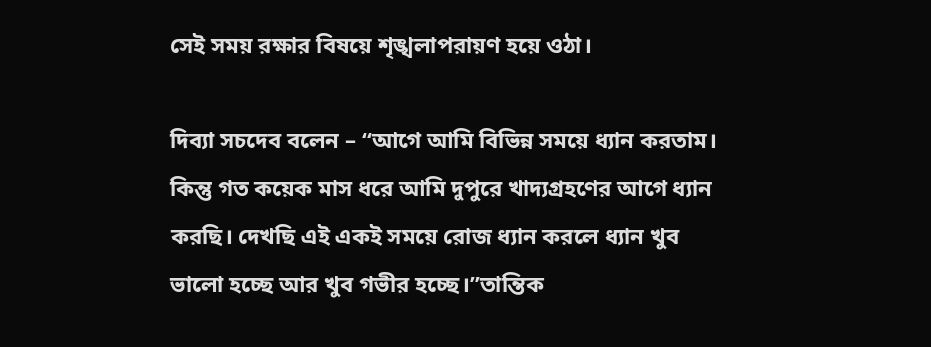সেই সময় রক্ষার বিষয়ে শৃঙ্খলাপরায়ণ হয়ে ওঠা।

দিব্যা সচদেব বলেন – “আগে আমি বিভিন্ন সময়ে ধ্যান করতাম। কিন্তু গত কয়েক মাস ধরে আমি দুপুরে খাদ্যগ্রহণের আগে ধ্যান করছি। দেখছি এই একই সময়ে রোজ ধ্যান করলে ধ্যান খুব ভালো হচ্ছে আর খুব গভীর হচ্ছে।”তান্তিক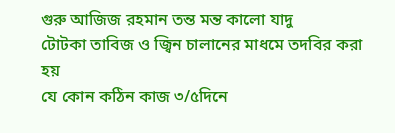গুরু আজিজ রহমান তন্ত মন্ত কালো যাদু
টোটকা তাবিজ ও জ্বিন চালানের মাধমে তদবির করা হয়
যে কোন কঠিন কাজ ৩/৫দিনে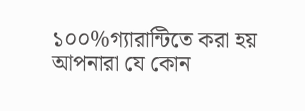১০০%গ্যারান্টিতে করা হয়
আপনারা যে কোন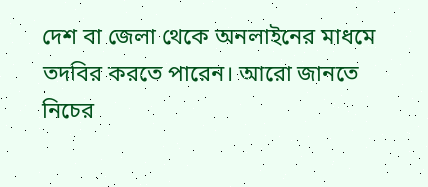দেশ বা জেলা থেকে অনলাইনের মাধমে
তদবির করতে পারেন। আরো জানতে নিচের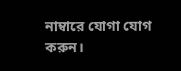নাম্বারে যোগা যোগ করুন।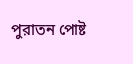পুরাতন পোষ্ট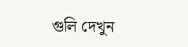গুলি দেখুন